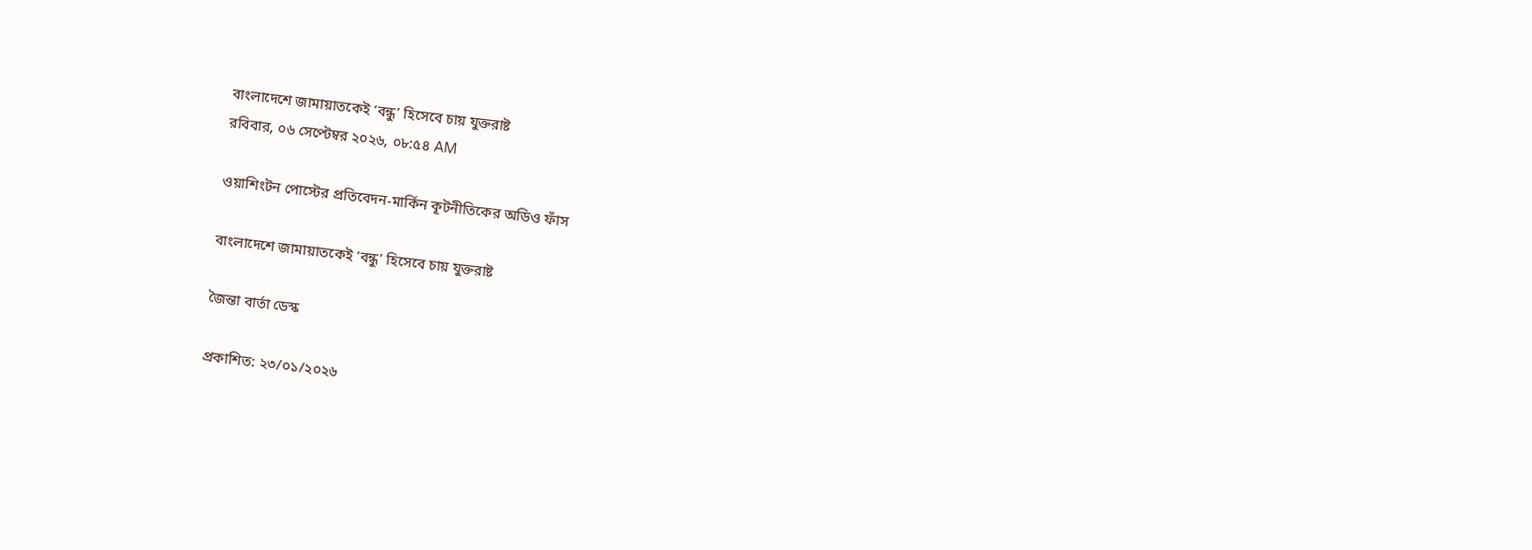বাংলাদেশে জামায়াতকেই ‘বন্ধু’ হিসেবে চায় যুক্তরাষ্ট
রবিবার, ০৬ সেপ্টেম্বর ২০২৬, ০৮:৫৪ AM

ওয়াশিংটন পোস্টের প্রতিবেদন-মার্কিন কূটনীতিকের অডিও ফাঁস

বাংলাদেশে জামায়াতকেই ‘বন্ধু’ হিসেবে চায় যুক্তরাষ্ট

জৈন্তা বার্তা ডেস্ক

প্রকাশিত: ২৩/০১/২০২৬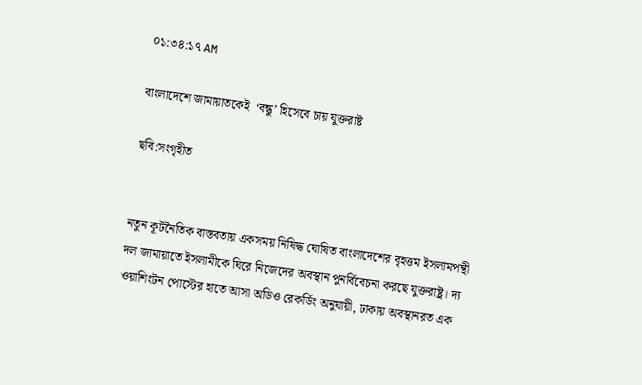০১:৩৪:১৭ AM

বাংলাদেশে জামায়াতকেই  ‘বন্ধু’ হিসেবে চায় যুক্তরাষ্ট

ছবি:সংগৃহীত


নতুন কূটনৈতিক বাস্তবতায় একসময় নিষিদ্ধ ঘোষিত বাংলাদেশের বৃহত্তম ইসলামপন্থী দল জামায়াতে ইসলামীকে ঘিরে নিজেদের অবস্থান পুনর্বিবেচনা করছে যুক্তরাষ্ট্র। দ্য ওয়াশিংটন পোস্টের হাতে আসা অডিও রেকর্ডিং অনুযায়ী, ঢাকায় অবস্থানরত এক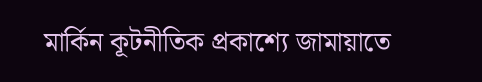মার্কিন কূটনীতিক প্রকাশ্যে জামায়াতে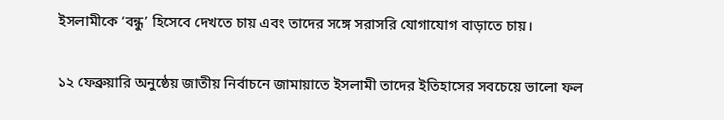ইসলামীকে ‘বন্ধু’ হিসেবে দেখতে চায় এবং তাদের সঙ্গে সরাসরি যোগাযোগ বাড়াতে চায়।

১২ ফেব্রুয়ারি অনুষ্ঠেয় জাতীয় নির্বাচনে জামায়াতে ইসলামী তাদের ইতিহাসের সবচেয়ে ভালো ফল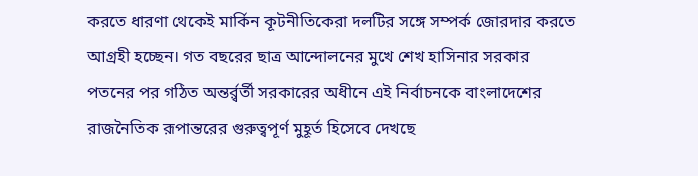করতে ধারণা থেকেই মার্কিন কূটনীতিকেরা দলটির সঙ্গে সম্পর্ক জোরদার করতে আগ্রহী হচ্ছেন। গত বছরের ছাত্র আন্দোলনের মুখে শেখ হাসিনার সরকার পতনের পর গঠিত অন্তর্র্বর্তী সরকারের অধীনে এই নির্বাচনকে বাংলাদেশের রাজনৈতিক রূপান্তরের গুরুত্বপূর্ণ মুহূর্ত হিসেবে দেখছে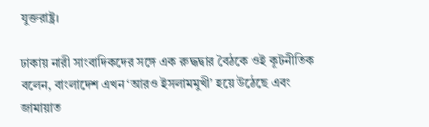যুক্তরাষ্ট্র।

ঢাকায় নারী সাংবাদিকদের সঙ্গে এক রুদ্ধদ্বার বৈঠকে ওই কূটনীতিক বলেন, বাংলাদেশ এখন ‘আরও ইসলামমুখী’ হয়ে উঠেছে এবং জামায়াত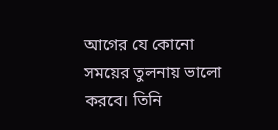আগের যে কোনো সময়ের তুলনায় ভালো করবে। তিনি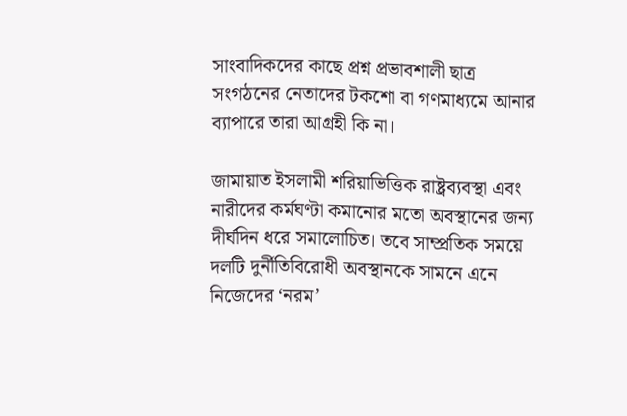সাংবাদিকদের কাছে প্রশ্ন প্রভাবশালী ছাত্র সংগঠনের নেতাদের টকশো বা গণমাধ্যমে আনার ব্যাপারে তারা আগ্রহী কি না।

জামায়াত ইসলামী শরিয়াভিত্তিক রাষ্ট্রব্যবস্থা এবং নারীদের কর্মঘণ্টা কমানোর মতো অবস্থানের জন্য দীর্ঘদিন ধরে সমালোচিত। তবে সাম্প্রতিক সময়ে দলটি দুর্নীতিবিরোধী অবস্থানকে সামনে এনে নিজেদের ‘নরম’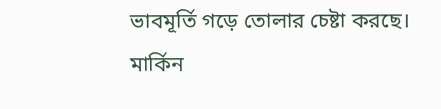ভাবমূর্তি গড়ে তোলার চেষ্টা করছে। মার্কিন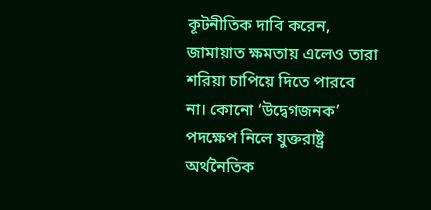কূটনীতিক দাবি করেন, জামায়াত ক্ষমতায় এলেও তারা শরিয়া চাপিয়ে দিতে পারবে না। কোনো ‘উদ্বেগজনক’ পদক্ষেপ নিলে যুক্তরাষ্ট্র অর্থনৈতিক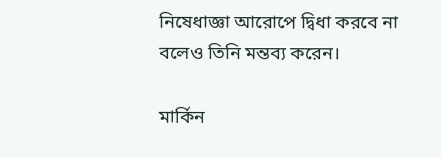নিষেধাজ্ঞা আরোপে দ্বিধা করবে না বলেও তিনি মন্তব্য করেন।

মার্কিন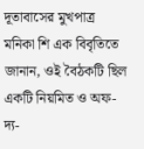দূতাবাসের মুখপাত্র মনিকা শি এক বিবৃতিতে জানান, ওই বৈঠকটি ছিল একটি নিয়মিত ও অফ-দ্য-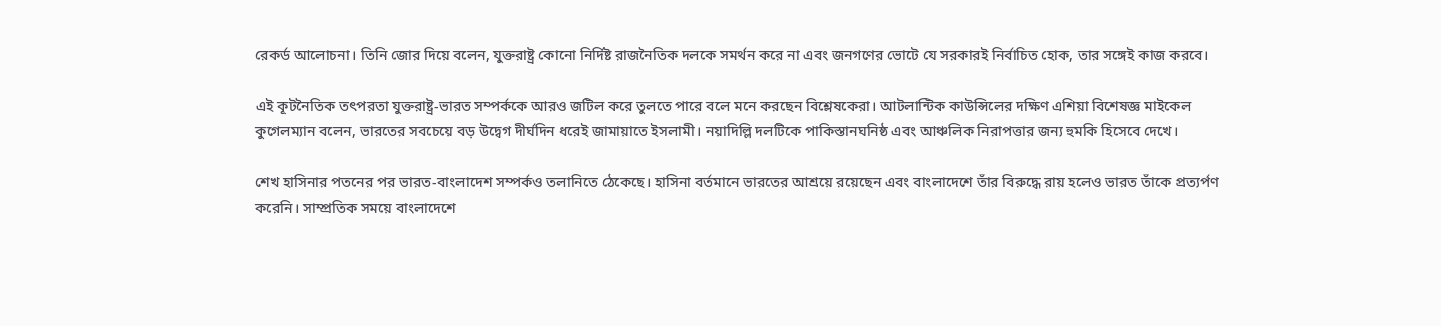রেকর্ড আলোচনা। তিনি জোর দিয়ে বলেন, যুক্তরাষ্ট্র কোনো নির্দিষ্ট রাজনৈতিক দলকে সমর্থন করে না এবং জনগণের ভোটে যে সরকারই নির্বাচিত হোক, তার সঙ্গেই কাজ করবে।

এই কূটনৈতিক তৎপরতা যুক্তরাষ্ট্র-ভারত সম্পর্ককে আরও জটিল করে তুলতে পারে বলে মনে করছেন বিশ্লেষকেরা। আটলান্টিক কাউন্সিলের দক্ষিণ এশিয়া বিশেষজ্ঞ মাইকেল কুগেলম্যান বলেন, ভারতের সবচেয়ে বড় উদ্বেগ দীর্ঘদিন ধরেই জামায়াতে ইসলামী। নয়াদিল্লি দলটিকে পাকিস্তানঘনিষ্ঠ এবং আঞ্চলিক নিরাপত্তার জন্য হুমকি হিসেবে দেখে।

শেখ হাসিনার পতনের পর ভারত-বাংলাদেশ সম্পর্কও তলানিতে ঠেকেছে। হাসিনা বর্তমানে ভারতের আশ্রয়ে রয়েছেন এবং বাংলাদেশে তাঁর বিরুদ্ধে রায় হলেও ভারত তাঁকে প্রত্যর্পণ করেনি। সাম্প্রতিক সময়ে বাংলাদেশে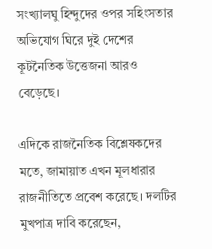সংখ্যালঘু হিন্দুদের ওপর সহিংসতার অভিযোগ ঘিরে দুই দেশের কূটনৈতিক উত্তেজনা আরও বেড়েছে।

এদিকে রাজনৈতিক বিশ্লেষকদের মতে, জামায়াত এখন মূলধারার রাজনীতিতে প্রবেশ করেছে। দলটির মুখপাত্র দাবি করেছেন,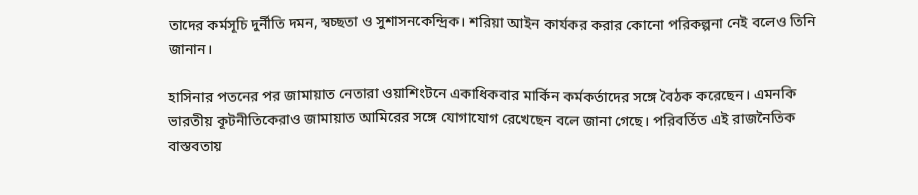তাদের কর্মসূচি দুর্নীতি দমন, স্বচ্ছতা ও সুশাসনকেন্দ্রিক। শরিয়া আইন কার্যকর করার কোনো পরিকল্পনা নেই বলেও তিনি জানান।

হাসিনার পতনের পর জামায়াত নেতারা ওয়াশিংটনে একাধিকবার মার্কিন কর্মকর্তাদের সঙ্গে বৈঠক করেছেন। এমনকি ভারতীয় কূটনীতিকেরাও জামায়াত আমিরের সঙ্গে যোগাযোগ রেখেছেন বলে জানা গেছে। পরিবর্তিত এই রাজনৈতিক বাস্তবতায়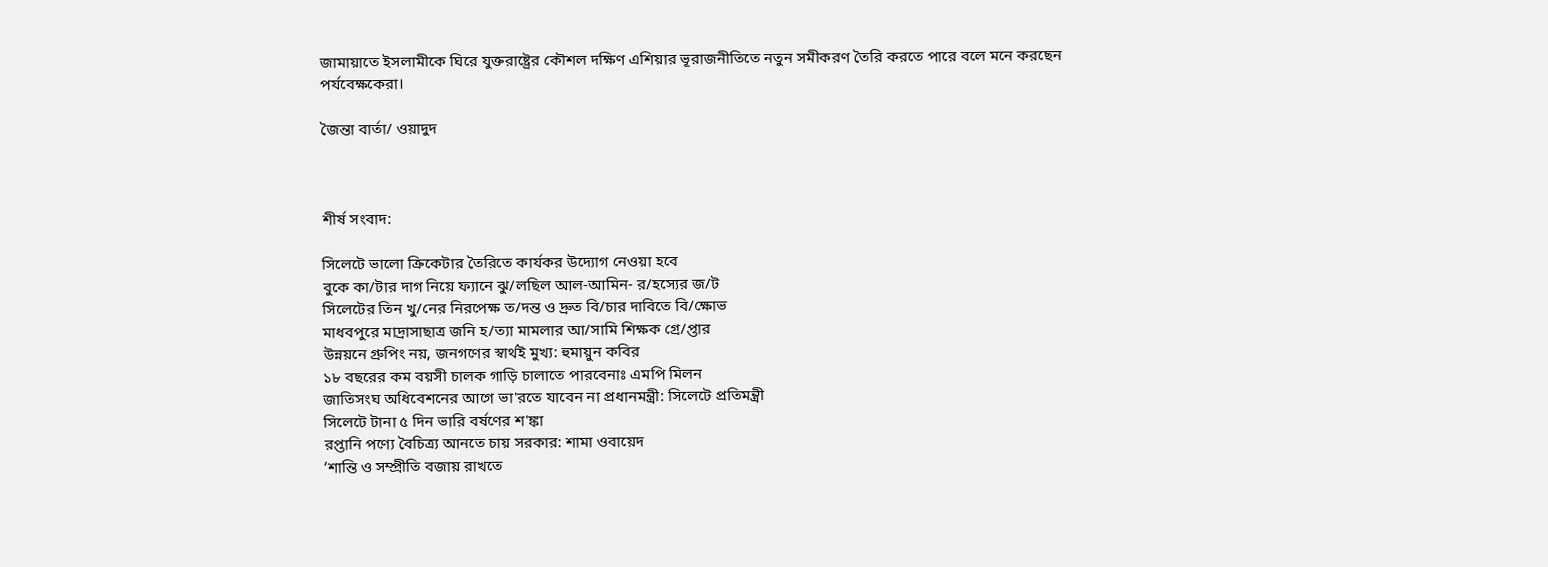জামায়াতে ইসলামীকে ঘিরে যুক্তরাষ্ট্রের কৌশল দক্ষিণ এশিয়ার ভূরাজনীতিতে নতুন সমীকরণ তৈরি করতে পারে বলে মনে করছেন পর্যবেক্ষকেরা।

জৈন্তা বার্তা/ ওয়াদুদ



শীর্ষ সংবাদ:

সিলেটে ভালো ক্রিকেটার তৈরিতে কার্যকর উদ্যোগ নেওয়া হবে
বুকে কা/টার দাগ নিয়ে ফ্যানে ঝু/লছিল আল-আমিন- র/হস্যের জ/ট
সিলেটের তিন খু/নের নিরপেক্ষ ত/দন্ত ও দ্রুত বি/চার দাবিতে বি/ক্ষোভ
মাধবপুরে মাদ্রাসাছাত্র জনি হ/ত্যা মামলার আ/সামি শিক্ষক গ্রে/প্তার
উন্নয়নে গ্রুপিং নয়, জনগণের স্বার্থই মুখ্য: হুমায়ুন কবির
১৮ বছরের কম বয়সী চালক গাড়ি চালাতে পারবেনাঃ এমপি মিলন
জাতিসংঘ অধিবেশনের আগে ভা'রতে যাবেন না প্রধানমন্ত্রী: সিলেটে প্রতিমন্ত্রী
সিলেটে টানা ৫ দিন ভারি বর্ষণের শ'ঙ্কা
রপ্তানি পণ্যে বৈচিত্র্য আনতে চায় সরকার: শামা ওবায়েদ
‘শান্তি ও সম্প্রীতি বজায় রাখতে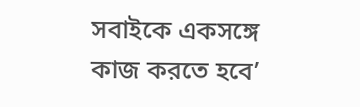সবাইকে একসঙ্গে কাজ করতে হবে’